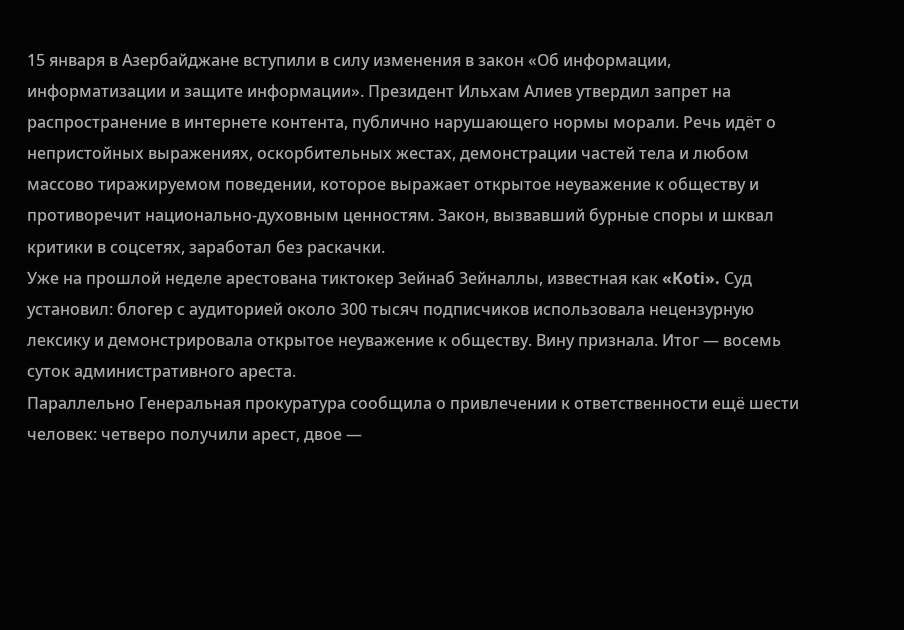15 января в Азербайджане вступили в силу изменения в закон «Об информации, информатизации и защите информации». Президент Ильхам Алиев утвердил запрет на распространение в интернете контента, публично нарушающего нормы морали. Речь идёт о непристойных выражениях, оскорбительных жестах, демонстрации частей тела и любом массово тиражируемом поведении, которое выражает открытое неуважение к обществу и противоречит национально-духовным ценностям. Закон, вызвавший бурные споры и шквал критики в соцсетях, заработал без раскачки.
Уже на прошлой неделе арестована тиктокер Зейнаб Зейналлы, известная как «Koti». Суд установил: блогер с аудиторией около 300 тысяч подписчиков использовала нецензурную лексику и демонстрировала открытое неуважение к обществу. Вину признала. Итог — восемь суток административного ареста.
Параллельно Генеральная прокуратура сообщила о привлечении к ответственности ещё шести человек: четверо получили арест, двое —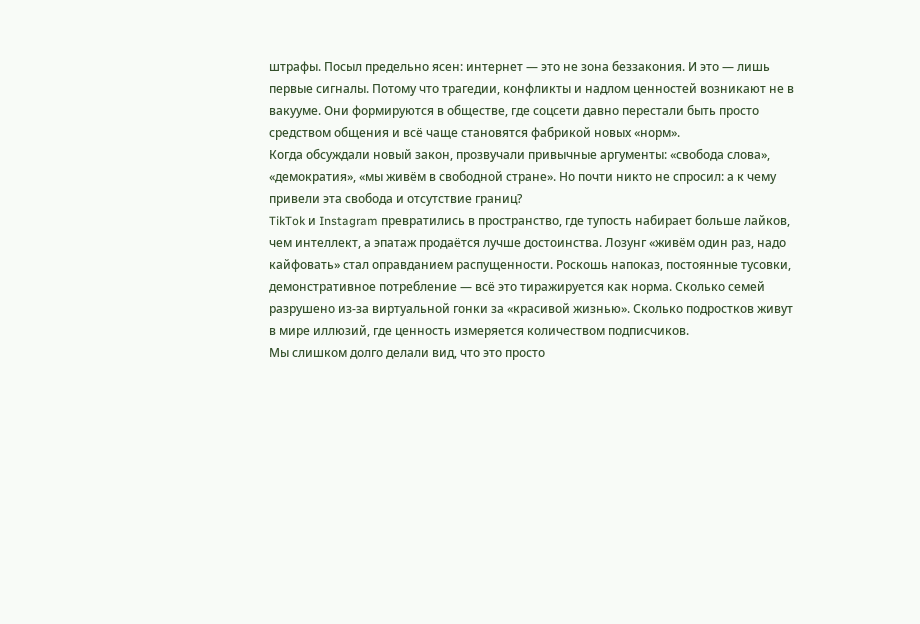штрафы. Посыл предельно ясен: интернет — это не зона беззакония. И это — лишь первые сигналы. Потому что трагедии, конфликты и надлом ценностей возникают не в вакууме. Они формируются в обществе, где соцсети давно перестали быть просто средством общения и всё чаще становятся фабрикой новых «норм».
Когда обсуждали новый закон, прозвучали привычные аргументы: «свобода слова», «демократия», «мы живём в свободной стране». Но почти никто не спросил: а к чему привели эта свобода и отсутствие границ?
TikTok и Instagram превратились в пространство, где тупость набирает больше лайков, чем интеллект, а эпатаж продаётся лучше достоинства. Лозунг «живём один раз, надо кайфовать» стал оправданием распущенности. Роскошь напоказ, постоянные тусовки, демонстративное потребление — всё это тиражируется как норма. Сколько семей разрушено из-за виртуальной гонки за «красивой жизнью». Сколько подростков живут в мире иллюзий, где ценность измеряется количеством подписчиков.
Мы слишком долго делали вид, что это просто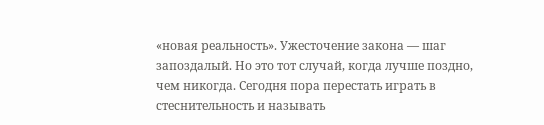«новая реальность». Ужесточение закона — шаг запоздалый. Но это тот случай, когда лучше поздно, чем никогда. Сегодня пора перестать играть в стеснительность и называть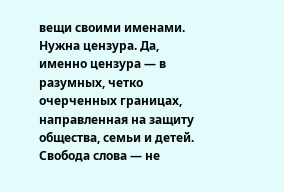вещи своими именами. Нужна цензура. Да, именно цензура — в разумных, четко очерченных границах, направленная на защиту общества, семьи и детей.
Свобода слова — не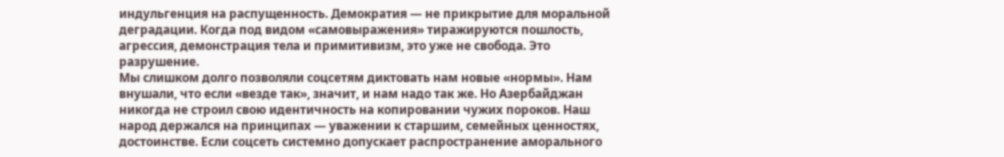индульгенция на распущенность. Демократия — не прикрытие для моральной деградации. Когда под видом «самовыражения» тиражируются пошлость, агрессия, демонстрация тела и примитивизм, это уже не свобода. Это разрушение.
Мы слишком долго позволяли соцсетям диктовать нам новые «нормы». Нам внушали, что если «везде так», значит, и нам надо так же. Но Азербайджан никогда не строил свою идентичность на копировании чужих пороков. Наш народ держался на принципах — уважении к старшим, семейных ценностях, достоинстве. Если соцсеть системно допускает распространение аморального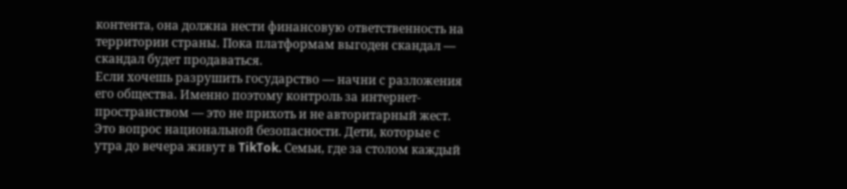контента, она должна нести финансовую ответственность на территории страны. Пока платформам выгоден скандал — скандал будет продаваться.
Если хочешь разрушить государство — начни с разложения его общества. Именно поэтому контроль за интернет-пространством — это не прихоть и не авторитарный жест. Это вопрос национальной безопасности. Дети, которые с утра до вечера живут в TikTok. Семьи, где за столом каждый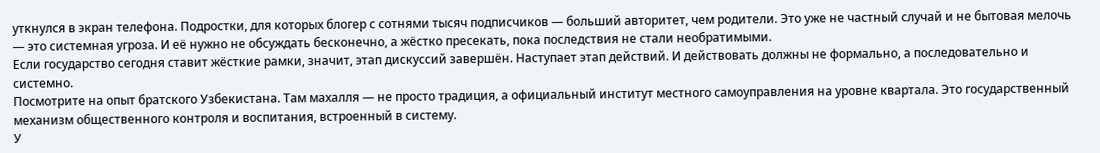уткнулся в экран телефона. Подростки, для которых блогер с сотнями тысяч подписчиков — больший авторитет, чем родители. Это уже не частный случай и не бытовая мелочь — это системная угроза. И её нужно не обсуждать бесконечно, а жёстко пресекать, пока последствия не стали необратимыми.
Если государство сегодня ставит жёсткие рамки, значит, этап дискуссий завершён. Наступает этап действий. И действовать должны не формально, а последовательно и системно.
Посмотрите на опыт братского Узбекистана. Там махалля — не просто традиция, а официальный институт местного самоуправления на уровне квартала. Это государственный механизм общественного контроля и воспитания, встроенный в систему.
У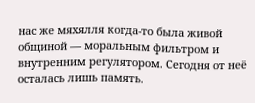нас же мяхялля когда-то была живой общиной — моральным фильтром и внутренним регулятором. Сегодня от неё осталась лишь память.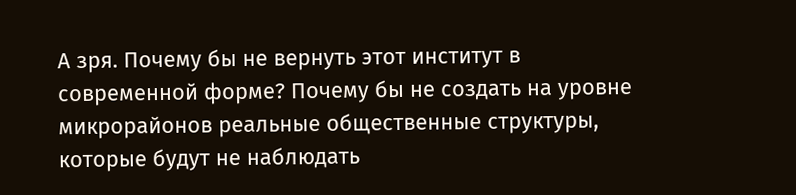А зря. Почему бы не вернуть этот институт в современной форме? Почему бы не создать на уровне микрорайонов реальные общественные структуры, которые будут не наблюдать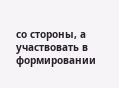со стороны, а участвовать в формировании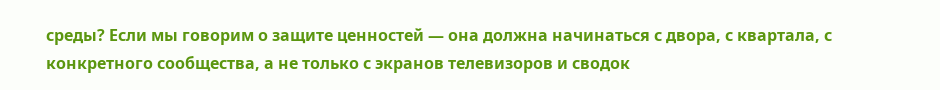среды? Если мы говорим о защите ценностей — она должна начинаться с двора, с квартала, с конкретного сообщества, а не только с экранов телевизоров и сводок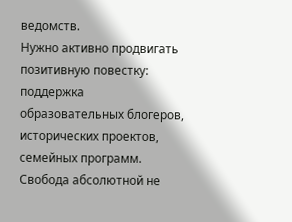ведомств.
Нужно активно продвигать позитивную повестку: поддержка образовательных блогеров, исторических проектов, семейных программ. Свобода абсолютной не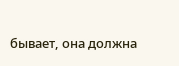бывает, она должна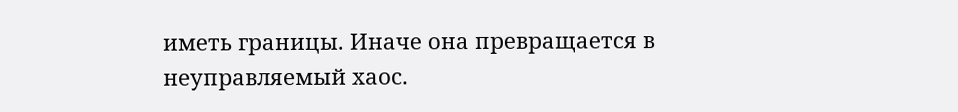иметь границы. Иначе она превращается в неуправляемый хаос.